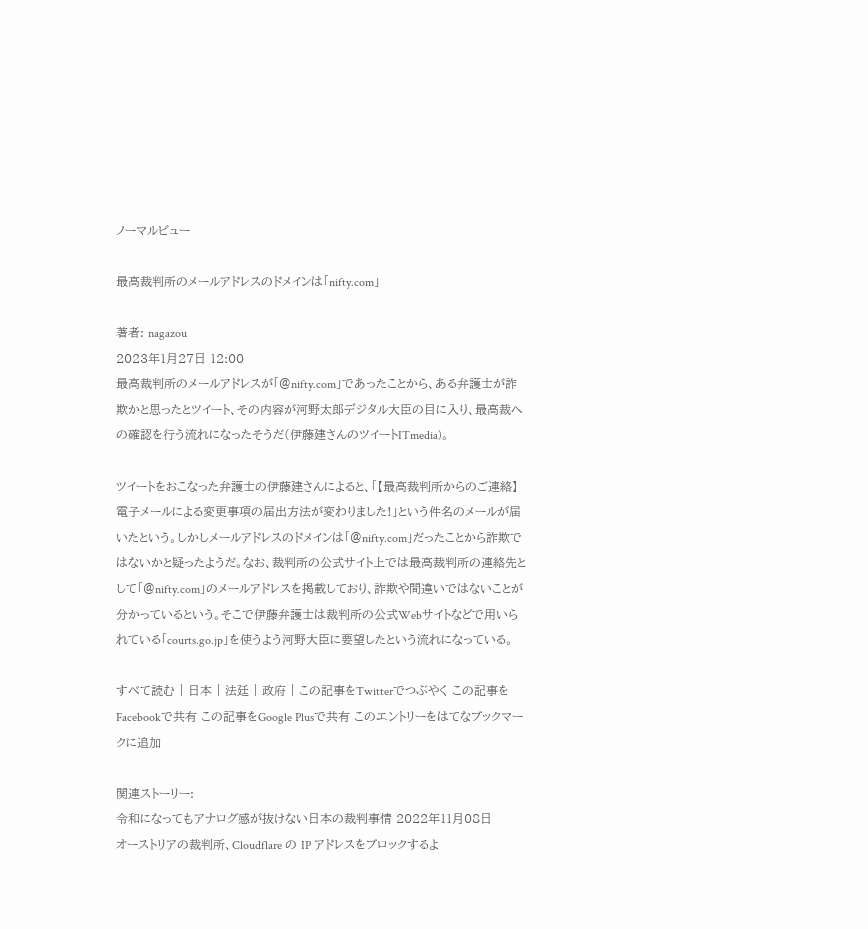ノーマルビュー

最高裁判所のメールアドレスのドメインは「nifty.com」

著者: nagazou
2023年1月27日 12:00
最高裁判所のメールアドレスが「@nifty.com」であったことから、ある弁護士が詐欺かと思ったとツイート、その内容が河野太郎デジタル大臣の目に入り、最高裁への確認を行う流れになったそうだ(伊藤建さんのツイートITmedia)。

ツイートをおこなった弁護士の伊藤建さんによると、「【最高裁判所からのご連絡】電子メールによる変更事項の届出方法が変わりました!」という件名のメールが届いたという。しかしメールアドレスのドメインは「@nifty.com」だったことから詐欺ではないかと疑ったようだ。なお、裁判所の公式サイト上では最高裁判所の連絡先として「@nifty.com」のメールアドレスを掲載しており、詐欺や間違いではないことが分かっているという。そこで伊藤弁護士は裁判所の公式Webサイトなどで用いられている「courts.go.jp」を使うよう河野大臣に要望したという流れになっている。

すべて読む | 日本 | 法廷 | 政府 | この記事をTwitterでつぶやく この記事をFacebookで共有 この記事をGoogle Plusで共有 このエントリーをはてなブックマークに追加

関連ストーリー:
令和になってもアナログ感が抜けない日本の裁判事情 2022年11月08日
オーストリアの裁判所、Cloudflare の IP アドレスをブロックするよ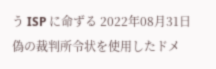う ISP に命ずる 2022年08月31日
偽の裁判所令状を使用したドメ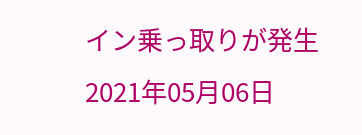イン乗っ取りが発生 2021年05月06日